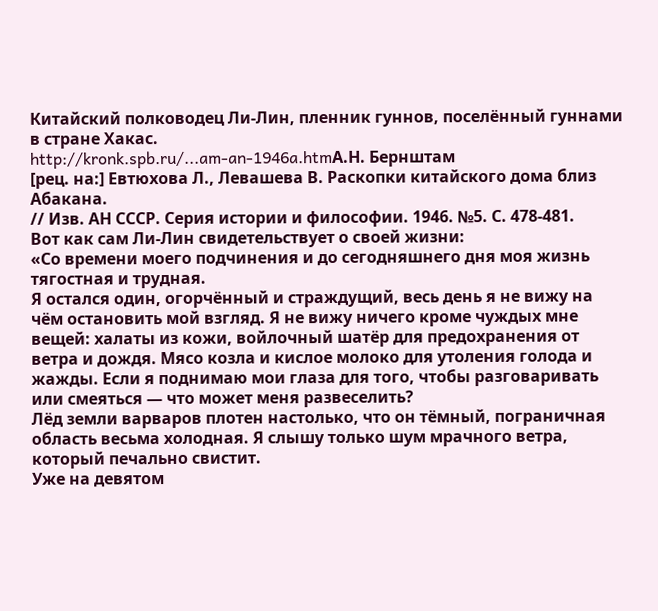Китайский полководец Ли-Лин, пленник гуннов, поселённый гуннами в стране Хакас.
http://kronk.spb.ru/...am-an-1946a.htmА.Н. Бернштам
[рец. на:] Евтюхова Л., Левашева В. Раскопки китайского дома близ Абакана.
// Изв. АН СССР. Серия истории и философии. 1946. №5. С. 478-481.
Вот как сам Ли-Лин свидетельствует о своей жизни:
«Со времени моего подчинения и до сегодняшнего дня моя жизнь тягостная и трудная.
Я остался один, огорчённый и страждущий, весь день я не вижу на чём остановить мой взгляд. Я не вижу ничего кроме чуждых мне вещей: халаты из кожи, войлочный шатёр для предохранения от ветра и дождя. Мясо козла и кислое молоко для утоления голода и жажды. Если я поднимаю мои глаза для того, чтобы разговаривать или смеяться — что может меня развеселить?
Лёд земли варваров плотен настолько, что он тёмный, пограничная область весьма холодная. Я слышу только шум мрачного ветра, который печально свистит.
Уже на девятом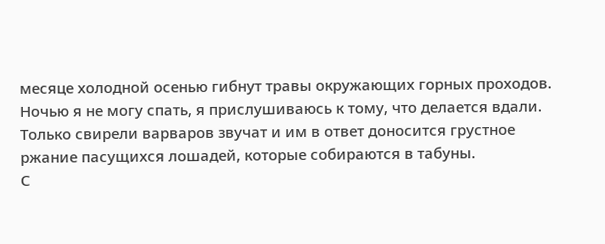месяце холодной осенью гибнут травы окружающих горных проходов. Ночью я не могу спать, я прислушиваюсь к тому, что делается вдали. Только свирели варваров звучат и им в ответ доносится грустное ржание пасущихся лошадей, которые собираются в табуны.
С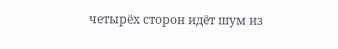четырёх сторон идёт шум из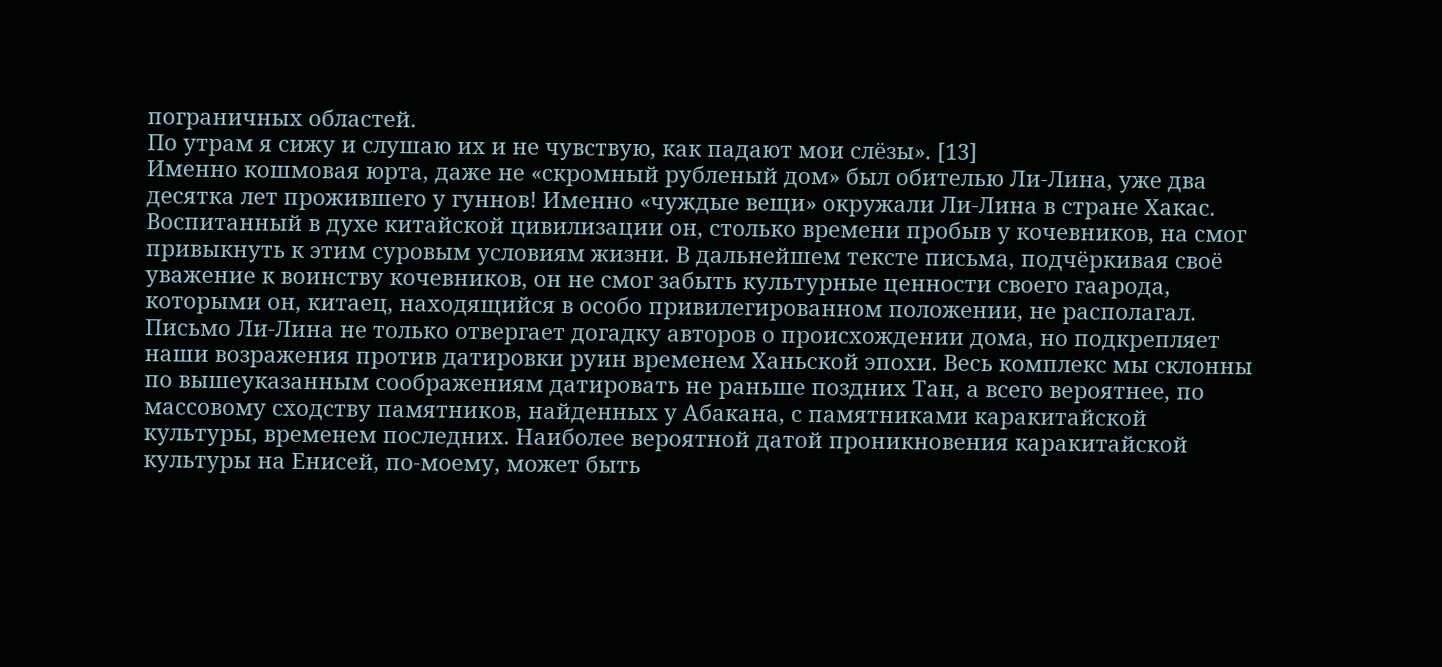пограничных областей.
По утрам я сижу и слушаю их и не чувствую, как падают мои слёзы». [13]
Именно кошмовая юрта, даже не «скромный рубленый дом» был обителью Ли-Лина, уже два десятка лет прожившего у гуннов! Именно «чуждые вещи» окружали Ли-Лина в стране Хакас. Воспитанный в духе китайской цивилизации он, столько времени пробыв у кочевников, на смог привыкнуть к этим суровым условиям жизни. В дальнейшем тексте письма, подчёркивая своё уважение к воинству кочевников, он не смог забыть культурные ценности своего гаарода, которыми он, китаец, находящийся в особо привилегированном положении, не располагал.
Письмо Ли-Лина не только отвергает догадку авторов о происхождении дома, но подкрепляет наши возражения против датировки руин временем Ханьской эпохи. Весь комплекс мы склонны по вышеуказанным соображениям датировать не раньше поздних Тан, а всего вероятнее, по массовому сходству памятников, найденных у Абакана, с памятниками каракитайской культуры, временем последних. Наиболее вероятной датой проникновения каракитайской культуры на Енисей, по-моему, может быть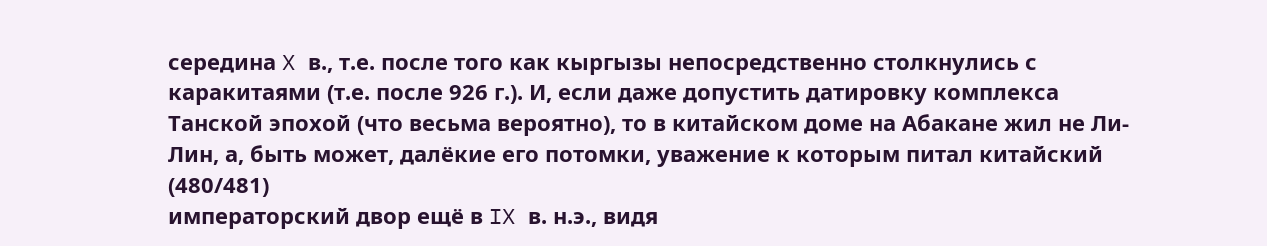середина X в., т.е. после того как кыргызы непосредственно столкнулись с каракитаями (т.е. после 926 г.). И, если даже допустить датировку комплекса Танской эпохой (что весьма вероятно), то в китайском доме на Абакане жил не Ли-Лин, а, быть может, далёкие его потомки, уважение к которым питал китайский
(480/481)
императорский двор ещё в IX в. н.э., видя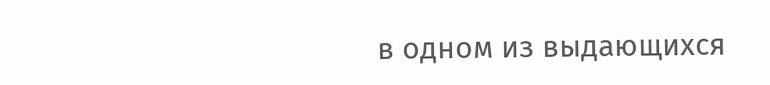в одном из выдающихся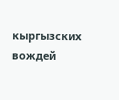кыргызских вождей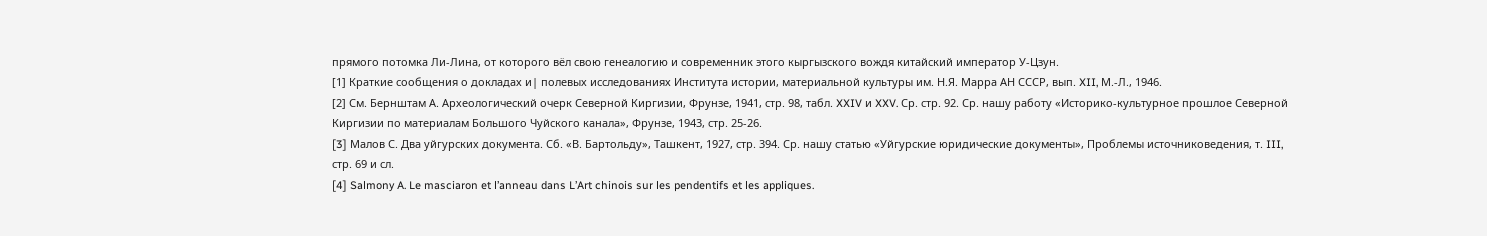прямого потомка Ли-Лина, от которого вёл свою генеалогию и современник этого кыргызского вождя китайский император У-Цзун.
[1] Краткие сообщения о докладах и| полевых исследованиях Института истории, материальной культуры им. Н.Я. Марра АН СССР, вып. XII, М.-Л., 1946.
[2] См. Бернштам А. Археологический очерк Северной Киргизии, Фрунзе, 1941, стр. 98, табл. XXIV и XXV. Ср. стр. 92. Ср. нашу работу «Историко-культурное прошлое Северной Киргизии по материалам Большого Чуйского канала», Фрунзе, 1943, стр. 25-26.
[3] Mалов С. Два уйгурских документа. Сб. «В. Бартольду», Ташкент, 1927, стр. 394. Ср. нашу статью «Уйгурские юридические документы», Проблемы источниковедения, т. III, стр. 69 и сл.
[4] Salmony A. Le masciaron et l’anneau dans L’Art chinois sur les pendentifs et les appliques.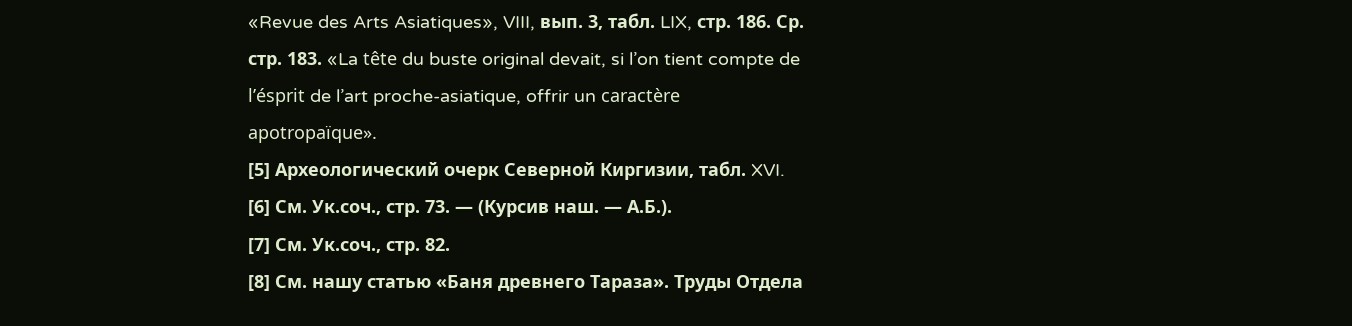«Revue des Arts Asiatiques», VIII, вып. 3, табл. LIX, стр. 186. Ср. стр. 183. «La tête du buste original devait, si l’on tient compte de l’ésprit de l’art proche-asiatique, offrir un caractère apotropaïque».
[5] Археологический очерк Северной Киргизии, табл. XVI.
[6] См. Ук.соч., стр. 73. — (Курсив наш. — А.Б.).
[7] См. Ук.соч., стр. 82.
[8] См. нашу статью «Баня древнего Тараза». Труды Отдела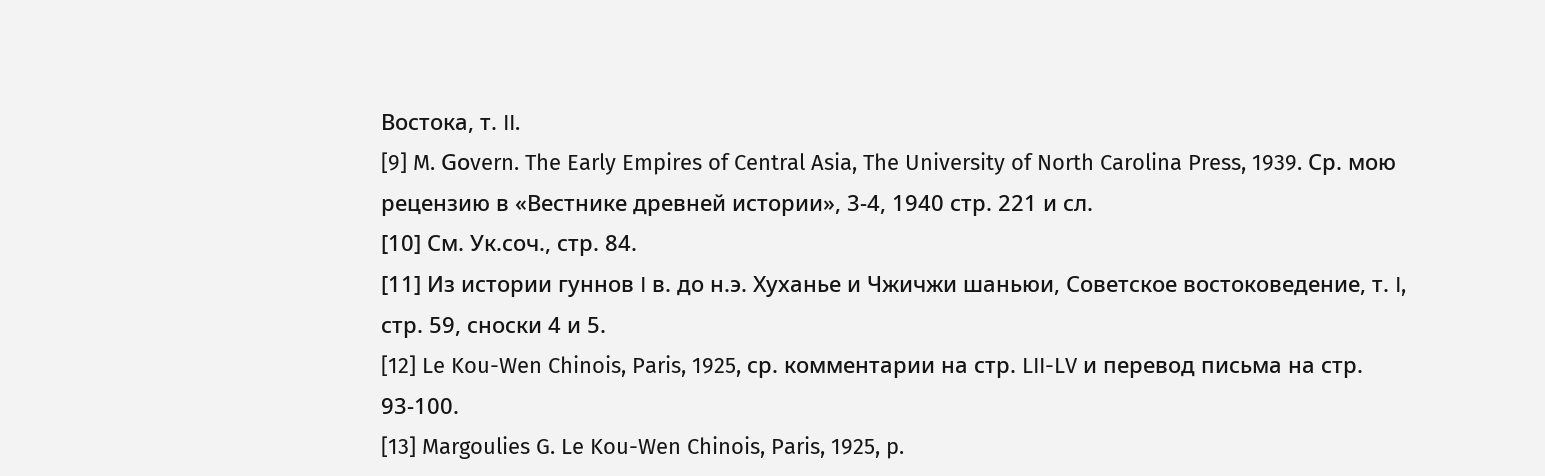Востока, т. II.
[9] M. Gоvern. The Early Empires of Central Asia, The University of North Carolina Press, 1939. Ср. мою рецензию в «Вестнике древней истории», 3-4, 1940 стр. 221 и сл.
[10] См. Ук.соч., стр. 84.
[11] Из истории гуннов I в. до н.э. Хуханье и Чжичжи шаньюи, Советское востоковедение, т. I, стр. 59, сноски 4 и 5.
[12] Le Kou-Wen Chinois, Paris, 1925, ср. комментарии на стр. LII-LV и перевод письма на стр. 93-100.
[13] Margoulies G. Le Kou-Wen Chinois, Paris, 1925, p.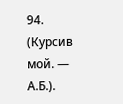94. (Курсив мой. — А.Б.).